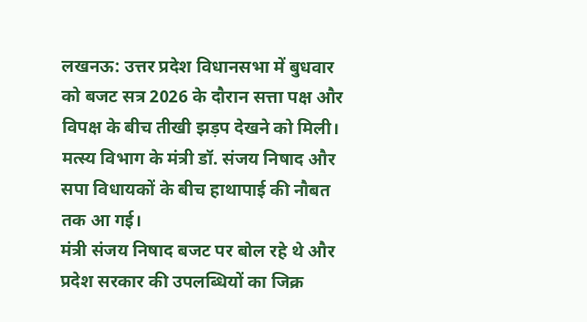लखनऊ: उत्तर प्रदेश विधानसभा में बुधवार को बजट सत्र 2026 के दौरान सत्ता पक्ष और विपक्ष के बीच तीखी झड़प देखने को मिली। मत्स्य विभाग के मंत्री डॉ. संजय निषाद और सपा विधायकों के बीच हाथापाई की नौबत तक आ गई।
मंत्री संजय निषाद बजट पर बोल रहे थे और प्रदेश सरकार की उपलब्धियों का जिक्र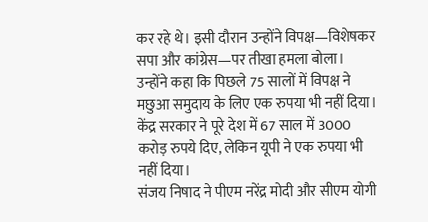कर रहे थे। इसी दौरान उन्होंने विपक्ष—विशेषकर सपा और कांग्रेस—पर तीखा हमला बोला। उन्होंने कहा कि पिछले 75 सालों में विपक्ष ने मछुआ समुदाय के लिए एक रुपया भी नहीं दिया। केंद्र सरकार ने पूरे देश में 67 साल में 3000 करोड़ रुपये दिए, लेकिन यूपी ने एक रुपया भी नहीं दिया।
संजय निषाद ने पीएम नरेंद्र मोदी और सीएम योगी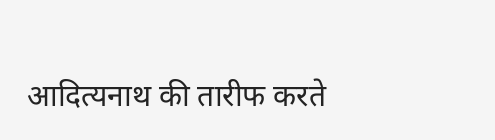आदित्यनाथ की तारीफ करते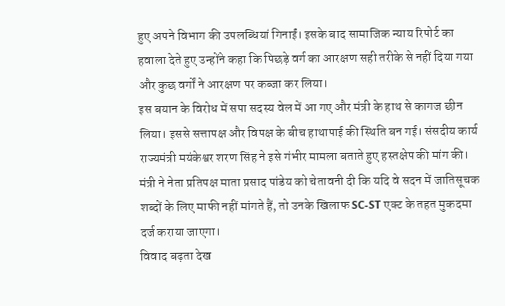हुए अपने विभाग की उपलब्धियां गिनाईं। इसके बाद सामाजिक न्याय रिपोर्ट का हवाला देते हुए उन्होंने कहा कि पिछड़े वर्ग का आरक्षण सही तरीके से नहीं दिया गया और कुछ वर्गों ने आरक्षण पर कब्जा कर लिया।
इस बयान के विरोध में सपा सदस्य वेल में आ गए और मंत्री के हाथ से कागज छीन लिया। इससे सत्तापक्ष और विपक्ष के बीच हाथापाई की स्थिति बन गई। संसदीय कार्य राज्यमंत्री मयंकेश्वर शरण सिंह ने इसे गंभीर मामला बताते हुए हस्तक्षेप की मांग की।
मंत्री ने नेता प्रतिपक्ष माता प्रसाद पांडेय को चेतावनी दी कि यदि वे सदन में जातिसूचक शब्दों के लिए माफी नहीं मांगते हैं, तो उनके खिलाफ SC-ST एक्ट के तहत मुकदमा दर्ज कराया जाएगा।
विवाद बढ़ता देख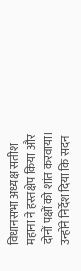विधानसभा अध्यक्ष सतीश महाना ने हस्तक्षेप किया और दोनों पक्षों को शांत करवाया। उन्होंने निर्देश दिया कि सदन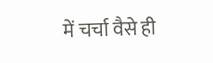में चर्चा वैसे ही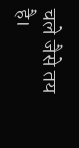चले जैसे तय है।